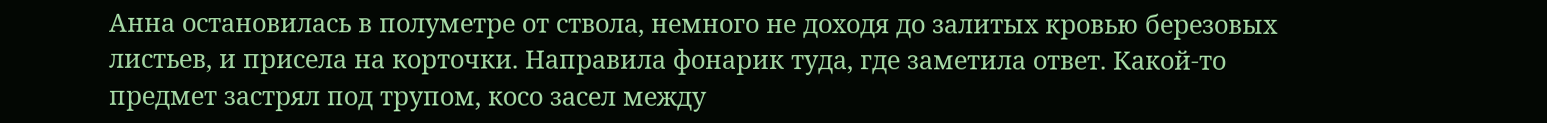Анна остановилась в полуметре от ствола, немного не доходя до залитых кровью березовых листьев, и присела на корточки. Направила фонарик туда, где заметила ответ. Какой-то предмет застрял под трупом, косо засел между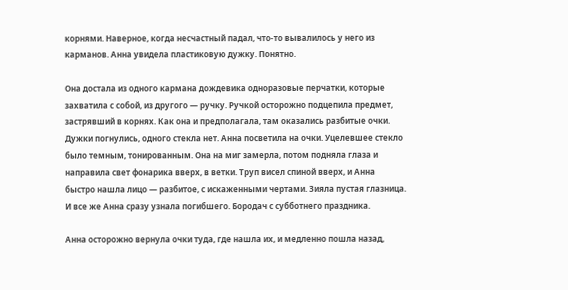корнями. Наверное, когда несчастный падал, что-то вывалилось у него из карманов. Анна увидела пластиковую дужку. Понятно.

Она достала из одного кармана дождевика одноразовые перчатки, которые захватила с собой, из другого — ручку. Ручкой осторожно подцепила предмет, застрявший в корнях. Как она и предполагала, там оказались разбитые очки. Дужки погнулись, одного стекла нет. Анна посветила на очки. Уцелевшее стекло было темным, тонированным. Она на миг замерла, потом подняла глаза и направила свет фонарика вверх, в ветки. Труп висел спиной вверх, и Анна быстро нашла лицо — разбитое, с искаженными чертами. Зияла пустая глазница. И все же Анна сразу узнала погибшего. Бородач с субботнего праздника.

Анна осторожно вернула очки туда, где нашла их, и медленно пошла назад,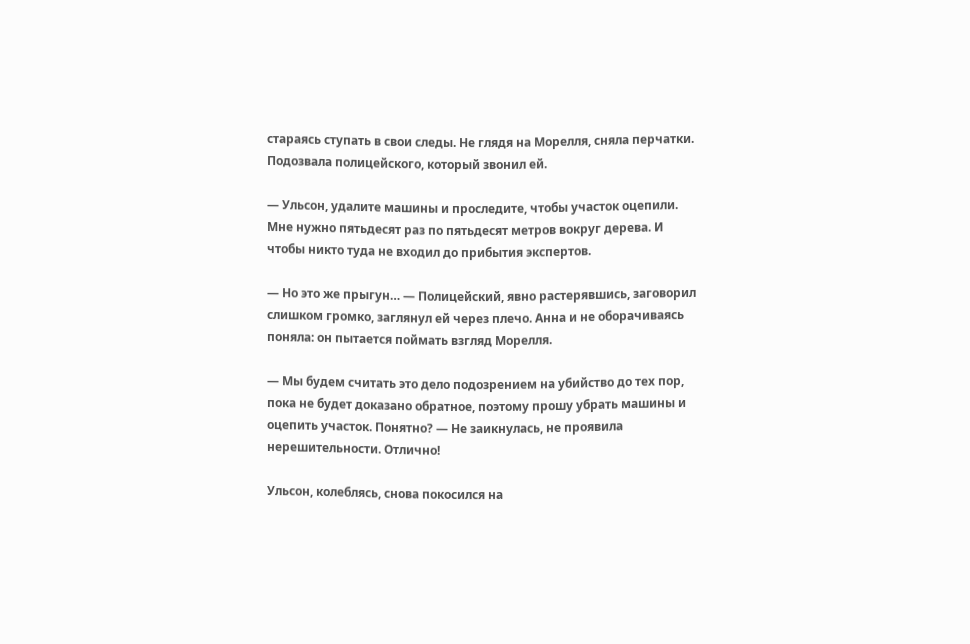стараясь ступать в свои следы. Не глядя на Морелля, сняла перчатки. Подозвала полицейского, который звонил ей.

— Ульсон, удалите машины и проследите, чтобы участок оцепили. Мне нужно пятьдесят раз по пятьдесят метров вокруг дерева. И чтобы никто туда не входил до прибытия экспертов.

— Но это же прыгун… — Полицейский, явно растерявшись, заговорил слишком громко, заглянул ей через плечо. Анна и не оборачиваясь поняла: он пытается поймать взгляд Морелля.

— Мы будем считать это дело подозрением на убийство до тех пор, пока не будет доказано обратное, поэтому прошу убрать машины и оцепить участок. Понятно? — Не заикнулась, не проявила нерешительности. Отлично!

Ульсон, колеблясь, снова покосился на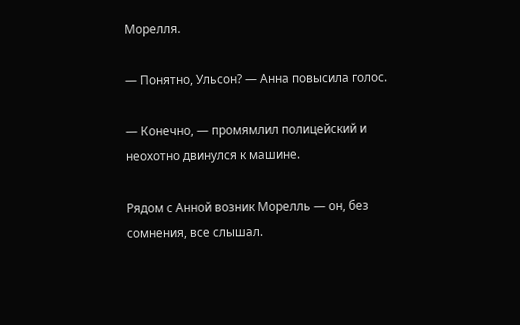Морелля.

— Понятно, Ульсон? — Анна повысила голос.

— Конечно, — промямлил полицейский и неохотно двинулся к машине.

Рядом с Анной возник Морелль — он, без сомнения, все слышал.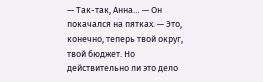— Так-так, Анна… — Он покачался на пятках. — Это, конечно, теперь твой округ, твой бюджет. Но действительно ли это дело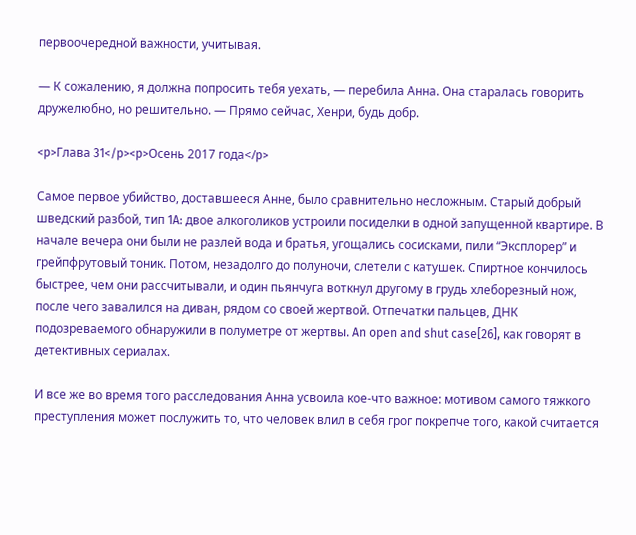первоочередной важности, учитывая.

— К сожалению, я должна попросить тебя уехать, — перебила Анна. Она старалась говорить дружелюбно, но решительно. — Прямо сейчас, Хенри, будь добр.

<p>Глава 31</p><p>Осень 2017 года</p>

Самое первое убийство, доставшееся Анне, было сравнительно несложным. Старый добрый шведский разбой, тип 1A: двое алкоголиков устроили посиделки в одной запущенной квартире. В начале вечера они были не разлей вода и братья, угощались сосисками, пили “Эксплорер” и грейпфрутовый тоник. Потом, незадолго до полуночи, слетели с катушек. Спиртное кончилось быстрее, чем они рассчитывали, и один пьянчуга воткнул другому в грудь хлеборезный нож, после чего завалился на диван, рядом со своей жертвой. Отпечатки пальцев, ДНК подозреваемого обнаружили в полуметре от жертвы. An open and shut case[26], как говорят в детективных сериалах.

И все же во время того расследования Анна усвоила кое-что важное: мотивом самого тяжкого преступления может послужить то, что человек влил в себя грог покрепче того, какой считается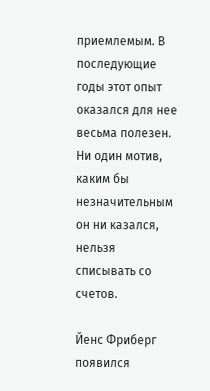приемлемым. В последующие годы этот опыт оказался для нее весьма полезен. Ни один мотив, каким бы незначительным он ни казался, нельзя списывать со счетов.

Йенс Фриберг появился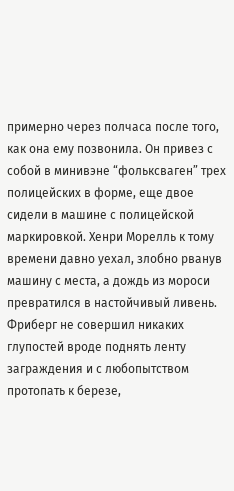примерно через полчаса после того, как она ему позвонила. Он привез с собой в минивэне “фольксваген” трех полицейских в форме, еще двое сидели в машине с полицейской маркировкой. Хенри Морелль к тому времени давно уехал, злобно рванув машину с места, а дождь из мороси превратился в настойчивый ливень. Фриберг не совершил никаких глупостей вроде поднять ленту заграждения и с любопытством протопать к березе,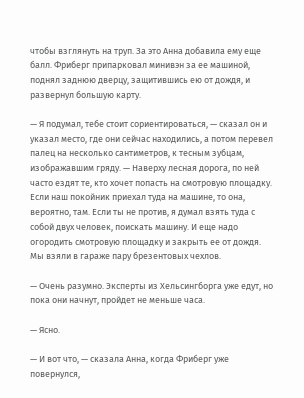чтобы взглянуть на труп. За это Анна добавила ему еще балл. Фриберг припарковал минивэн за ее машиной, поднял заднюю дверцу, защитившись ею от дождя, и развернул большую карту.

— Я подумал, тебе стоит сориентироваться, — сказал он и указал место, где они сейчас находились, а потом перевел палец на несколько сантиметров, к тесным зубцам, изображавшим гряду. — Наверху лесная дорога, по ней часто ездят те, кто хочет попасть на смотровую площадку. Если наш покойник приехал туда на машине, то она, вероятно, там. Если ты не против, я думал взять туда с собой двух человек, поискать машину. И еще надо огородить смотровую площадку и закрыть ее от дождя. Мы взяли в гараже пару брезентовых чехлов.

— Очень разумно. Эксперты из Хельсингборга уже едут, но пока они начнут, пройдет не меньше часа.

— Ясно.

— И вот что, — сказала Анна, когда Фриберг уже повернулся,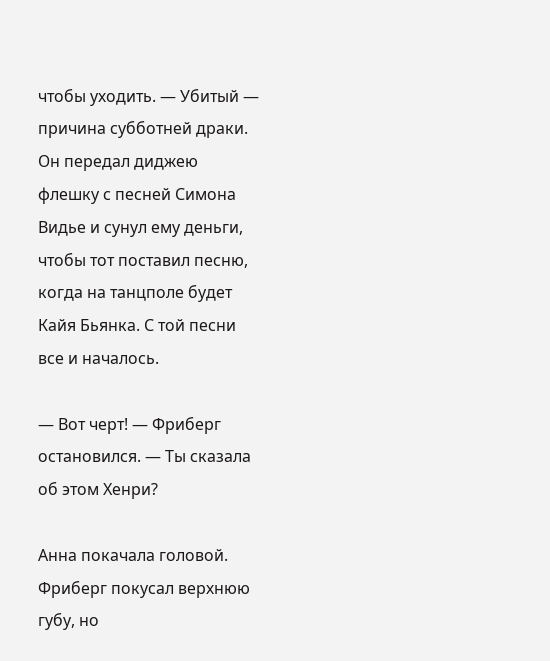чтобы уходить. — Убитый — причина субботней драки. Он передал диджею флешку с песней Симона Видье и сунул ему деньги, чтобы тот поставил песню, когда на танцполе будет Кайя Бьянка. С той песни все и началось.

— Вот черт! — Фриберг остановился. — Ты сказала об этом Хенри?

Анна покачала головой. Фриберг покусал верхнюю губу, но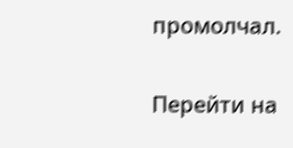промолчал.

Перейти на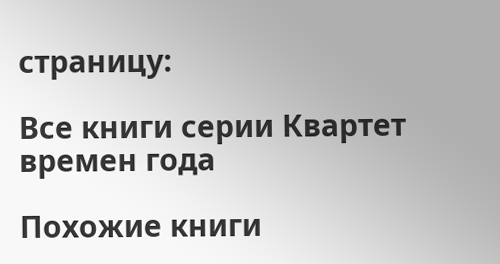страницу:

Все книги серии Квартет времен года

Похожие книги